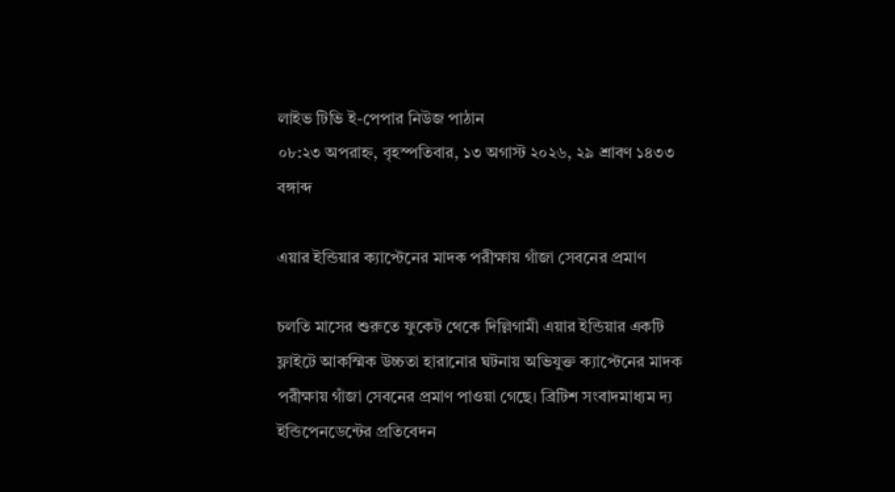লাইভ টিভি ই-পেপার নিউজ পাঠান
০৮:২৩ অপরাহ্ন, বৃহস্পতিবার, ১৩ অগাস্ট ২০২৬, ২৯ শ্রাবণ ১৪৩৩ বঙ্গাব্দ

এয়ার ইন্ডিয়ার ক্যাপ্টেনের মাদক পরীক্ষায় গাঁজা সেবনের প্রমাণ

চলতি মাসের শুরুতে ফুকেট থেকে দিল্লিগামী এয়ার ইন্ডিয়ার একটি ফ্লাইটে আকস্মিক উচ্চতা হারানোর ঘটনায় অভিযুক্ত ক্যাপ্টেনের মাদক পরীক্ষায় গাঁজা সেবনের প্রমাণ পাওয়া গেছে। ব্রিটিশ সংবাদমাধ্যম দ্য ইন্ডিপেনডেন্টের প্রতিবেদন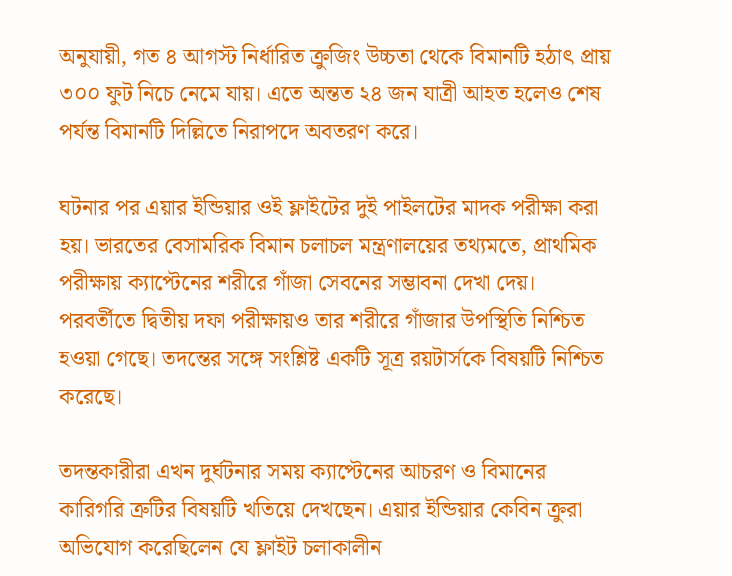অনুযায়ী, গত ৪ আগস্ট নির্ধারিত ক্রুজিং উচ্চতা থেকে বিমানটি হঠাৎ প্রায় ৩০০ ফুট নিচে নেমে যায়। এতে অন্তত ২৪ জন যাত্রী আহত হলেও শেষ পর্যন্ত বিমানটি দিল্লিতে নিরাপদে অবতরণ করে।

ঘটনার পর এয়ার ইন্ডিয়ার ওই ফ্লাইটের দুই পাইলটের মাদক পরীক্ষা করা হয়। ভারতের বেসামরিক বিমান চলাচল মন্ত্রণালয়ের তথ্যমতে, প্রাথমিক পরীক্ষায় ক্যাপ্টেনের শরীরে গাঁজা সেবনের সম্ভাবনা দেখা দেয়। পরবর্তীতে দ্বিতীয় দফা পরীক্ষায়ও তার শরীরে গাঁজার উপস্থিতি নিশ্চিত হওয়া গেছে। তদন্তের সঙ্গে সংশ্লিষ্ট একটি সূত্র রয়টার্সকে বিষয়টি নিশ্চিত করেছে।

তদন্তকারীরা এখন দুর্ঘটনার সময় ক্যাপ্টেনের আচরণ ও বিমানের কারিগরি ত্রুটির বিষয়টি খতিয়ে দেখছেন। এয়ার ইন্ডিয়ার কেবিন ক্রুরা অভিযোগ করেছিলেন যে ফ্লাইট চলাকালীন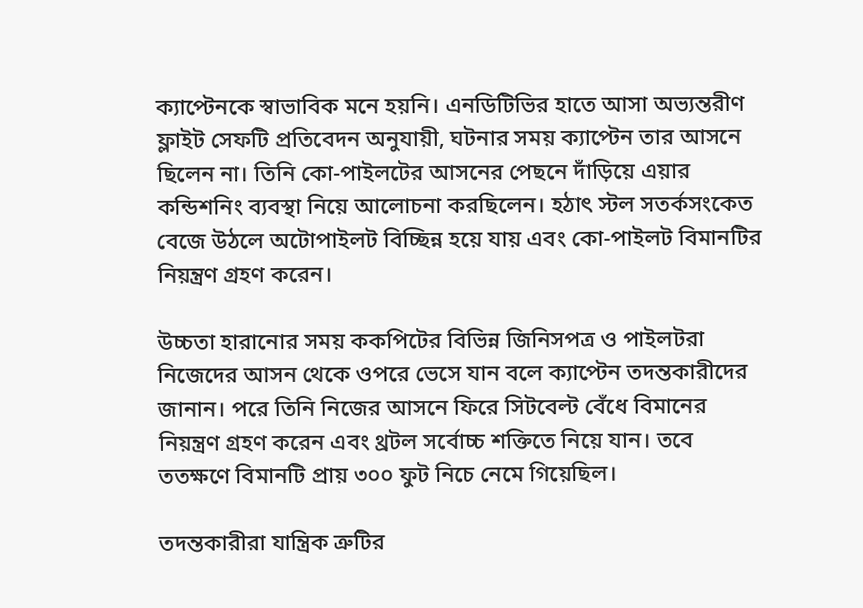ক্যাপ্টেনকে স্বাভাবিক মনে হয়নি। এনডিটিভির হাতে আসা অভ্যন্তরীণ ফ্লাইট সেফটি প্রতিবেদন অনুযায়ী, ঘটনার সময় ক্যাপ্টেন তার আসনে ছিলেন না। তিনি কো-পাইলটের আসনের পেছনে দাঁড়িয়ে এয়ার কন্ডিশনিং ব্যবস্থা নিয়ে আলোচনা করছিলেন। হঠাৎ স্টল সতর্কসংকেত বেজে উঠলে অটোপাইলট বিচ্ছিন্ন হয়ে যায় এবং কো-পাইলট বিমানটির নিয়ন্ত্রণ গ্রহণ করেন।

উচ্চতা হারানোর সময় ককপিটের বিভিন্ন জিনিসপত্র ও পাইলটরা নিজেদের আসন থেকে ওপরে ভেসে যান বলে ক্যাপ্টেন তদন্তকারীদের জানান। পরে তিনি নিজের আসনে ফিরে সিটবেল্ট বেঁধে বিমানের নিয়ন্ত্রণ গ্রহণ করেন এবং থ্রটল সর্বোচ্চ শক্তিতে নিয়ে যান। তবে ততক্ষণে বিমানটি প্রায় ৩০০ ফুট নিচে নেমে গিয়েছিল।

তদন্তকারীরা যান্ত্রিক ত্রুটির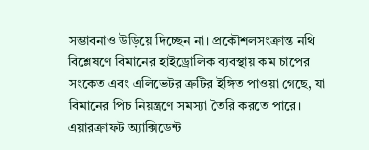সম্ভাবনাও উড়িয়ে দিচ্ছেন না। প্রকৌশলসংক্রান্ত নথি বিশ্লেষণে বিমানের হাইড্রোলিক ব্যবস্থায় কম চাপের সংকেত এবং এলিভেটর ত্রুটির ইঙ্গিত পাওয়া গেছে, যা বিমানের পিচ নিয়ন্ত্রণে সমস্যা তৈরি করতে পারে। এয়ারক্রাফট অ্যাক্সিডেন্ট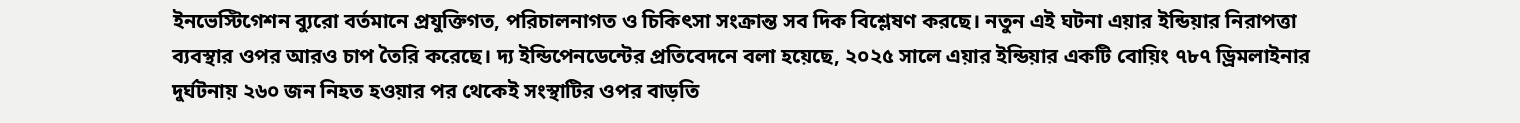ইনভেস্টিগেশন ব্যুরো বর্তমানে প্রযুক্তিগত, পরিচালনাগত ও চিকিৎসা সংক্রান্ত সব দিক বিশ্লেষণ করছে। নতুন এই ঘটনা এয়ার ইন্ডিয়ার নিরাপত্তা ব্যবস্থার ওপর আরও চাপ তৈরি করেছে। দ্য ইন্ডিপেনডেন্টের প্রতিবেদনে বলা হয়েছে, ২০২৫ সালে এয়ার ইন্ডিয়ার একটি বোয়িং ৭৮৭ ড্রিমলাইনার দুর্ঘটনায় ২৬০ জন নিহত হওয়ার পর থেকেই সংস্থাটির ওপর বাড়তি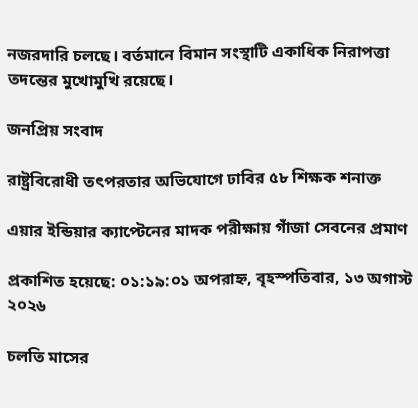নজরদারি চলছে। বর্তমানে বিমান সংস্থাটি একাধিক নিরাপত্তা তদন্তের মুখোমুখি রয়েছে।

জনপ্রিয় সংবাদ

রাষ্ট্রবিরোধী তৎপরতার অভিযোগে ঢাবির ৫৮ শিক্ষক শনাক্ত

এয়ার ইন্ডিয়ার ক্যাপ্টেনের মাদক পরীক্ষায় গাঁজা সেবনের প্রমাণ

প্রকাশিত হয়েছে: ০১:১৯:০১ অপরাহ্ন, বৃহস্পতিবার, ১৩ অগাস্ট ২০২৬

চলতি মাসের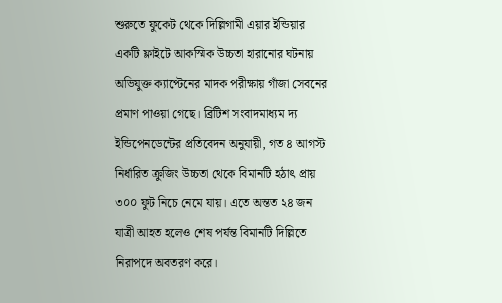শুরুতে ফুকেট থেকে দিল্লিগামী এয়ার ইন্ডিয়ার একটি ফ্লাইটে আকস্মিক উচ্চতা হারানোর ঘটনায় অভিযুক্ত ক্যাপ্টেনের মাদক পরীক্ষায় গাঁজা সেবনের প্রমাণ পাওয়া গেছে। ব্রিটিশ সংবাদমাধ্যম দ্য ইন্ডিপেনডেন্টের প্রতিবেদন অনুযায়ী, গত ৪ আগস্ট নির্ধারিত ক্রুজিং উচ্চতা থেকে বিমানটি হঠাৎ প্রায় ৩০০ ফুট নিচে নেমে যায়। এতে অন্তত ২৪ জন যাত্রী আহত হলেও শেষ পর্যন্ত বিমানটি দিল্লিতে নিরাপদে অবতরণ করে।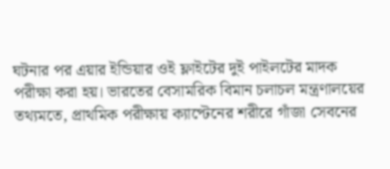ঘটনার পর এয়ার ইন্ডিয়ার ওই ফ্লাইটের দুই পাইলটের মাদক পরীক্ষা করা হয়। ভারতের বেসামরিক বিমান চলাচল মন্ত্রণালয়ের তথ্যমতে, প্রাথমিক পরীক্ষায় ক্যাপ্টেনের শরীরে গাঁজা সেবনের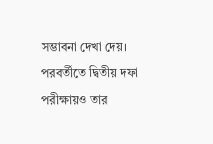সম্ভাবনা দেখা দেয়। পরবর্তীতে দ্বিতীয় দফা পরীক্ষায়ও তার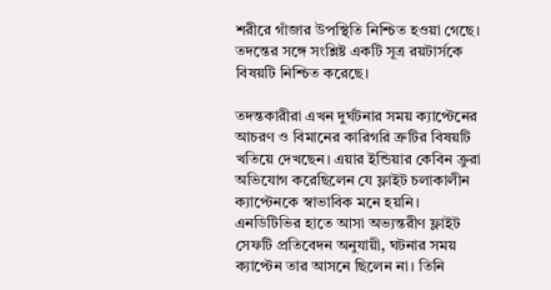শরীরে গাঁজার উপস্থিতি নিশ্চিত হওয়া গেছে। তদন্তের সঙ্গে সংশ্লিষ্ট একটি সূত্র রয়টার্সকে বিষয়টি নিশ্চিত করেছে।

তদন্তকারীরা এখন দুর্ঘটনার সময় ক্যাপ্টেনের আচরণ ও বিমানের কারিগরি ত্রুটির বিষয়টি খতিয়ে দেখছেন। এয়ার ইন্ডিয়ার কেবিন ক্রুরা অভিযোগ করেছিলেন যে ফ্লাইট চলাকালীন ক্যাপ্টেনকে স্বাভাবিক মনে হয়নি। এনডিটিভির হাতে আসা অভ্যন্তরীণ ফ্লাইট সেফটি প্রতিবেদন অনুযায়ী, ঘটনার সময় ক্যাপ্টেন তার আসনে ছিলেন না। তিনি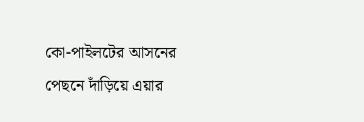কো-পাইলটের আসনের পেছনে দাঁড়িয়ে এয়ার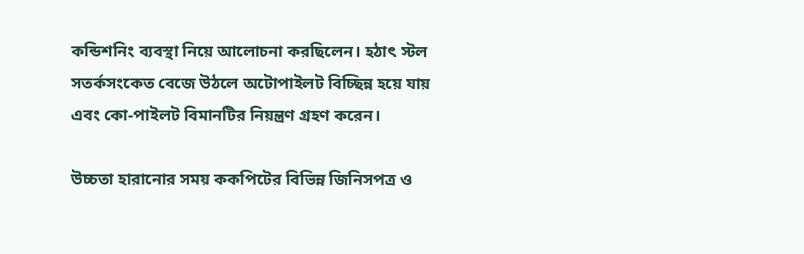কন্ডিশনিং ব্যবস্থা নিয়ে আলোচনা করছিলেন। হঠাৎ স্টল সতর্কসংকেত বেজে উঠলে অটোপাইলট বিচ্ছিন্ন হয়ে যায় এবং কো-পাইলট বিমানটির নিয়ন্ত্রণ গ্রহণ করেন।

উচ্চতা হারানোর সময় ককপিটের বিভিন্ন জিনিসপত্র ও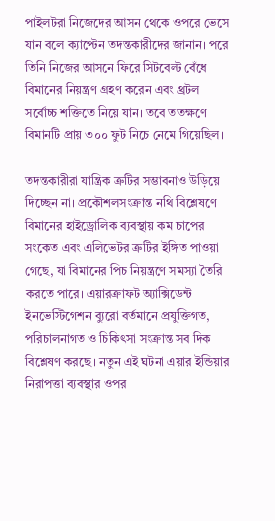পাইলটরা নিজেদের আসন থেকে ওপরে ভেসে যান বলে ক্যাপ্টেন তদন্তকারীদের জানান। পরে তিনি নিজের আসনে ফিরে সিটবেল্ট বেঁধে বিমানের নিয়ন্ত্রণ গ্রহণ করেন এবং থ্রটল সর্বোচ্চ শক্তিতে নিয়ে যান। তবে ততক্ষণে বিমানটি প্রায় ৩০০ ফুট নিচে নেমে গিয়েছিল।

তদন্তকারীরা যান্ত্রিক ত্রুটির সম্ভাবনাও উড়িয়ে দিচ্ছেন না। প্রকৌশলসংক্রান্ত নথি বিশ্লেষণে বিমানের হাইড্রোলিক ব্যবস্থায় কম চাপের সংকেত এবং এলিভেটর ত্রুটির ইঙ্গিত পাওয়া গেছে, যা বিমানের পিচ নিয়ন্ত্রণে সমস্যা তৈরি করতে পারে। এয়ারক্রাফট অ্যাক্সিডেন্ট ইনভেস্টিগেশন ব্যুরো বর্তমানে প্রযুক্তিগত, পরিচালনাগত ও চিকিৎসা সংক্রান্ত সব দিক বিশ্লেষণ করছে। নতুন এই ঘটনা এয়ার ইন্ডিয়ার নিরাপত্তা ব্যবস্থার ওপর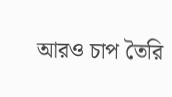আরও চাপ তৈরি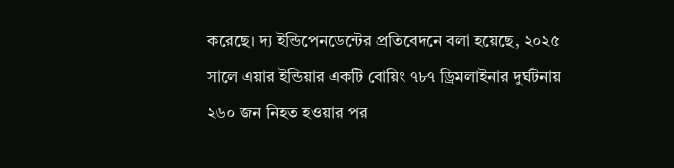করেছে। দ্য ইন্ডিপেনডেন্টের প্রতিবেদনে বলা হয়েছে, ২০২৫ সালে এয়ার ইন্ডিয়ার একটি বোয়িং ৭৮৭ ড্রিমলাইনার দুর্ঘটনায় ২৬০ জন নিহত হওয়ার পর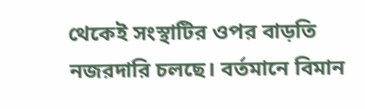থেকেই সংস্থাটির ওপর বাড়তি নজরদারি চলছে। বর্তমানে বিমান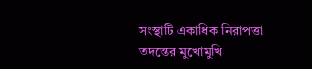সংস্থাটি একাধিক নিরাপত্তা তদন্তের মুখোমুখি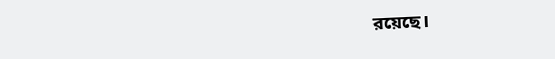রয়েছে।